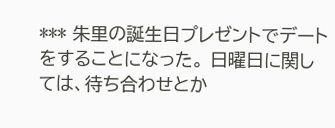*** 朱里の誕生日プレゼントでデートをすることになった。 日曜日に関しては、待ち合わせとか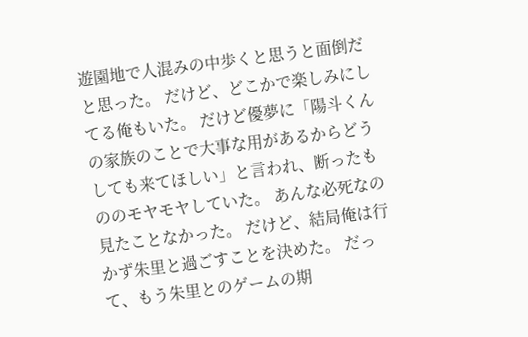遊園地で人混みの中歩くと思うと面倒だと思った。 だけど、どこかで楽しみにしてる俺もいた。 だけど優夢に「陽斗くんの家族のことで大事な用があるからどうしても来てほしい」と言われ、断ったもののモヤモヤしていた。 あんな必死なの見たことなかった。 だけど、結局俺は行かず朱里と過ごすことを決めた。 だって、もう朱里とのゲームの期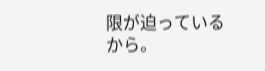限が迫っているから。